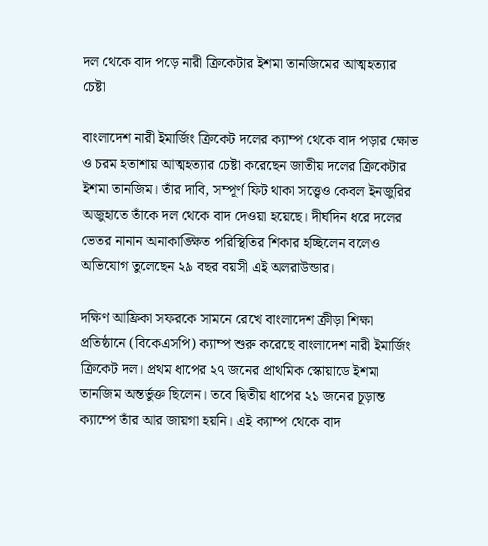দল থেকে বাদ পড়ে নারী ক্রিকেটার ইশমা তানজিমের আত্মহত্যার চেষ্টা

বাংলাদেশ নারী ইমার্জিং ক্রিকেট দলের ক্যাম্প থেকে বাদ পড়ার ক্ষোভ ও চরম হতাশায় আত্মহত্যার চেষ্টা করেছেন জাতীয় দলের ক্রিকেটার ইশমা তানজিম। তাঁর দাবি, সম্পূর্ণ ফিট থাকা সত্ত্বেও কেবল ইনজুরির অজুহাতে তাঁকে দল থেকে বাদ দেওয়া হয়েছে। দীর্ঘদিন ধরে দলের ভেতর নানান অনাকাঙ্ক্ষিত পরিস্থিতির শিকার হচ্ছিলেন বলেও অভিযোগ তুলেছেন ২৯ বছর বয়সী এই অলরাউন্ডার।

দক্ষিণ আফ্রিকা সফরকে সামনে রেখে বাংলাদেশ ক্রীড়া শিক্ষা প্রতিষ্ঠানে (বিকেএসপি) ক্যাম্প শুরু করেছে বাংলাদেশ নারী ইমার্জিং ক্রিকেট দল। প্রথম ধাপের ২৭ জনের প্রাথমিক স্কোয়াডে ইশমা তানজিম অন্তর্ভুক্ত ছিলেন। তবে দ্বিতীয় ধাপের ২১ জনের চূড়ান্ত ক্যাম্পে তাঁর আর জায়গা হয়নি। এই ক্যাম্প থেকে বাদ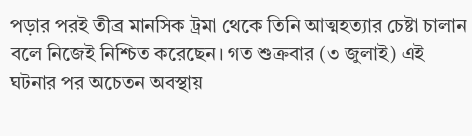পড়ার পরই তীব্র মানসিক ট্রমা থেকে তিনি আত্মহত্যার চেষ্টা চালান বলে নিজেই নিশ্চিত করেছেন। গত শুক্রবার (৩ জুলাই) এই ঘটনার পর অচেতন অবস্থায়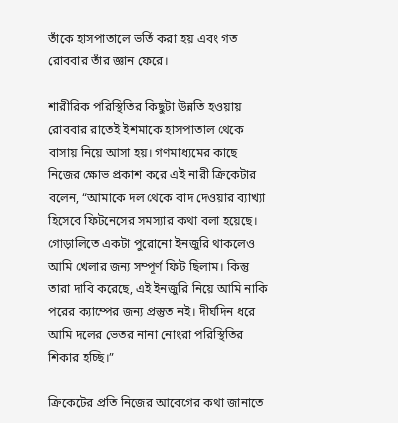তাঁকে হাসপাতালে ভর্তি করা হয় এবং গত রোববার তাঁর জ্ঞান ফেরে।

শারীরিক পরিস্থিতির কিছুটা উন্নতি হওয়ায় রোববার রাতেই ইশমাকে হাসপাতাল থেকে বাসায় নিয়ে আসা হয়। গণমাধ্যমের কাছে নিজের ক্ষোভ প্রকাশ করে এই নারী ক্রিকেটার বলেন, “আমাকে দল থেকে বাদ দেওয়ার ব্যাখ্যা হিসেবে ফিটনেসের সমস্যার কথা বলা হয়েছে। গোড়ালিতে একটা পুরোনো ইনজুরি থাকলেও আমি খেলার জন্য সম্পূর্ণ ফিট ছিলাম। কিন্তু তারা দাবি করেছে, এই ইনজুরি নিয়ে আমি নাকি পরের ক্যাম্পের জন্য প্রস্তুত নই। দীর্ঘদিন ধরে আমি দলের ভেতর নানা নোংরা পরিস্থিতির শিকার হচ্ছি।”

ক্রিকেটের প্রতি নিজের আবেগের কথা জানাতে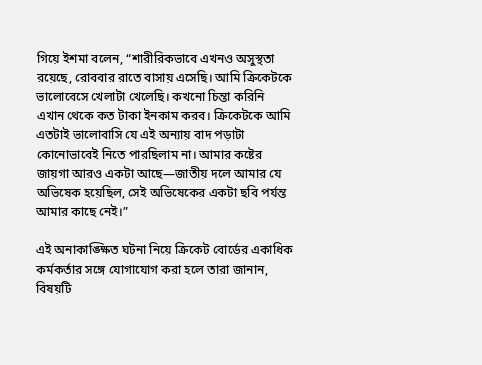গিয়ে ইশমা বলেন, “শারীরিকভাবে এখনও অসুস্থতা রয়েছে, রোববার রাতে বাসায় এসেছি। আমি ক্রিকেটকে ভালোবেসে খেলাটা খেলেছি। কখনো চিন্তা করিনি এখান থেকে কত টাকা ইনকাম করব। ক্রিকেটকে আমি এতটাই ভালোবাসি যে এই অন্যায় বাদ পড়াটা কোনোভাবেই নিতে পারছিলাম না। আমার কষ্টের জায়গা আরও একটা আছে—জাতীয় দলে আমার যে অভিষেক হয়েছিল, সেই অভিষেকের একটা ছবি পর্যন্ত আমার কাছে নেই।”

এই অনাকাঙ্ক্ষিত ঘটনা নিয়ে ক্রিকেট বোর্ডের একাধিক কর্মকর্তার সঙ্গে যোগাযোগ করা হলে তারা জানান, বিষয়টি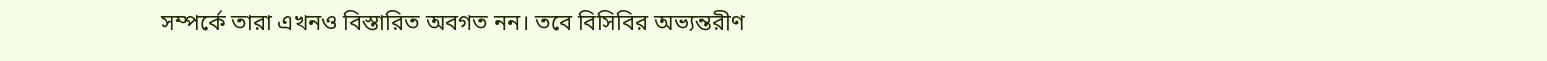সম্পর্কে তারা এখনও বিস্তারিত অবগত নন। তবে বিসিবির অভ্যন্তরীণ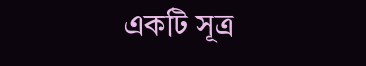একটি সূত্র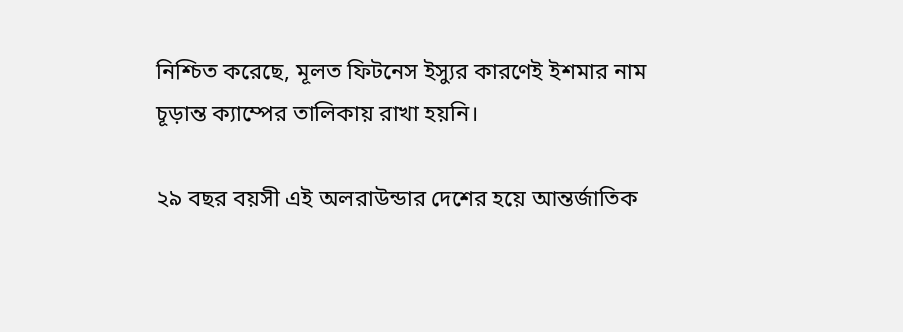নিশ্চিত করেছে, মূলত ফিটনেস ইস্যুর কারণেই ইশমার নাম চূড়ান্ত ক্যাম্পের তালিকায় রাখা হয়নি।

২৯ বছর বয়সী এই অলরাউন্ডার দেশের হয়ে আন্তর্জাতিক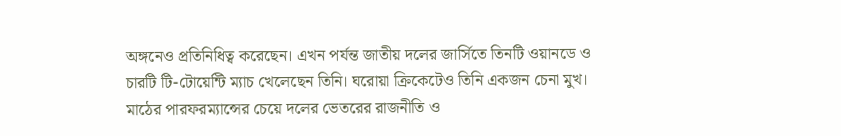অঙ্গনেও প্রতিনিধিত্ব করেছেন। এখন পর্যন্ত জাতীয় দলের জার্সিতে তিনটি ওয়ানডে ও চারটি টি-টোয়েন্টি ম্যাচ খেলেছেন তিনি। ঘরোয়া ক্রিকেটেও তিনি একজন চেনা মুখ। মাঠের পারফরম্যান্সের চেয়ে দলের ভেতরের রাজনীতি ও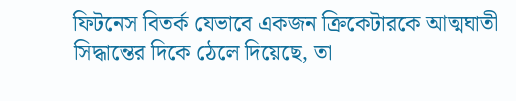ফিটনেস বিতর্ক যেভাবে একজন ক্রিকেটারকে আত্মঘাতী সিদ্ধান্তের দিকে ঠেলে দিয়েছে, তা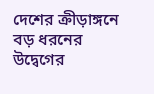দেশের ক্রীড়াঙ্গনে বড় ধরনের উদ্বেগের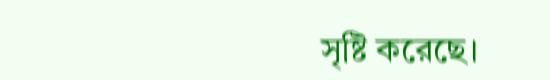সৃষ্টি করেছে।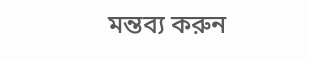মন্তব্য করুন